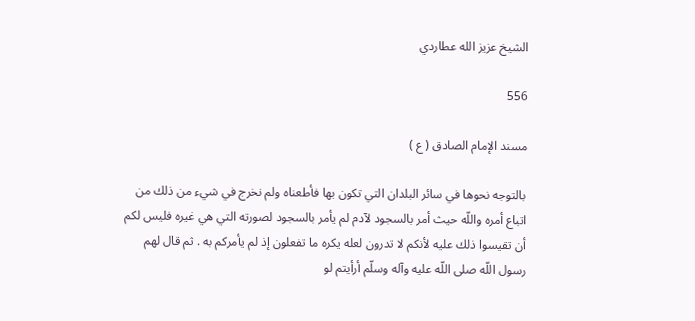الشيخ عزيز الله عطاردي

556

مسند الإمام الصادق ( ع )

بالتوجه نحوها في سائر البلدان التي تكون بها فأطعناه ولم نخرج في شيء من ذلك من اتباع أمره واللّه حيث أمر بالسجود لآدم لم يأمر بالسجود لصورته التي هي غيره فليس لكم أن تقيسوا ذلك عليه لأنكم لا تدرون لعله يكره ما تفعلون إذ لم يأمركم به . ثم قال لهم رسول اللّه صلى اللّه عليه وآله وسلّم أرأيتم لو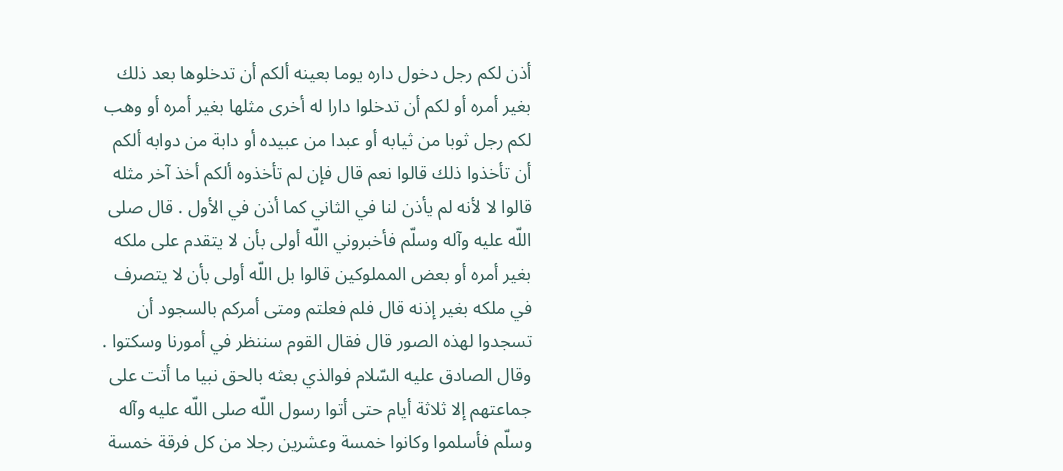أذن لكم رجل دخول داره يوما بعينه ألكم أن تدخلوها بعد ذلك بغير أمره أو لكم أن تدخلوا دارا له أخرى مثلها بغير أمره أو وهب لكم رجل ثوبا من ثيابه أو عبدا من عبيده أو دابة من دوابه ألكم أن تأخذوا ذلك قالوا نعم قال فإن لم تأخذوه ألكم أخذ آخر مثله قالوا لا لأنه لم يأذن لنا في الثاني كما أذن في الأول . قال صلى اللّه عليه وآله وسلّم فأخبروني اللّه أولى بأن لا يتقدم على ملكه بغير أمره أو بعض المملوكين قالوا بل اللّه أولى بأن لا يتصرف في ملكه بغير إذنه قال فلم فعلتم ومتى أمركم بالسجود أن تسجدوا لهذه الصور قال فقال القوم سننظر في أمورنا وسكتوا . وقال الصادق عليه السّلام فوالذي بعثه بالحق نبيا ما أتت على جماعتهم إلا ثلاثة أيام حتى أتوا رسول اللّه صلى اللّه عليه وآله وسلّم فأسلموا وكانوا خمسة وعشرين رجلا من كل فرقة خمسة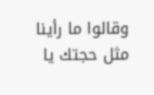وقالوا ما رأينا مثل حجتك يا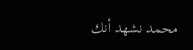محمد نشهد أنك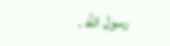رسول اللّه .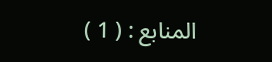المنابع : ( 1 )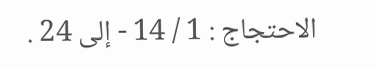الاحتجاج : 1 / 14 - إلى 24 .